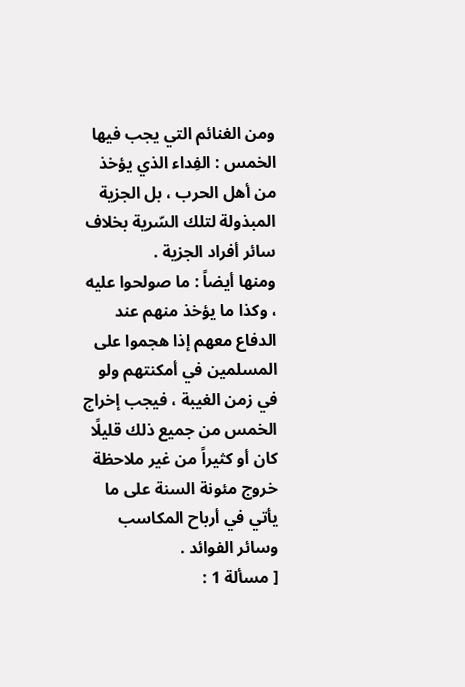ومن الغنائم التي يجب فيها الخمس : الفِداء الذي يؤخذ من أهل الحرب ، بل الجزية المبذولة لتلك السّرية بخلاف سائر أفراد الجزية .
ومنها أيضاً : ما صولحوا عليه ، وكذا ما يؤخذ منهم عند الدفاع معهم إذا هجموا على المسلمين في أمكنتهم ولو في زمن الغيبة ، فيجب إخراج الخمس من جميع ذلك قليلًا كان أو كثيراً من غير ملاحظة خروج مئونة السنة على ما يأتي في أرباح المكاسب وسائر الفوائد .
[ مسألة 1 :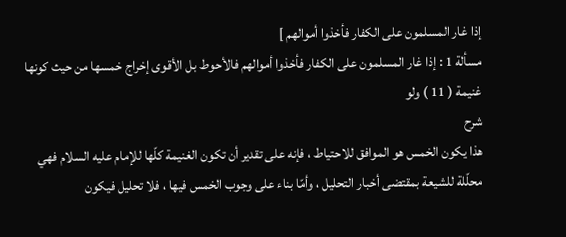إذا غار المسلمون على الكفار فأخذوا أموالهم ]
مسألة 1 : إذا غار المسلمون على الكفار فأخذوا أموالهم فالأحوط بل الأقوى إخراج خمسها من حيث كونها غنيمة ( 11 ) ولو
شرح
هذا يكون الخمس هو الموافق للاحتياط ، فإنه على تقدير أن تكون الغنيمة كلّها للإمام عليه السلام فهي محلّلة للشيعة بمقتضى أخبار التحليل ، وأمّا بناء على وجوب الخمس فيها ، فلا تحليل فيكون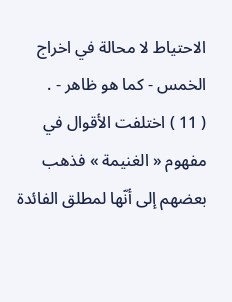الاحتياط لا محالة في اخراج الخمس - كما هو ظاهر - .
( 11 ) اختلفت الأقوال في مفهوم « الغنيمة » فذهب بعضهم إلى أنّها لمطلق الفائدة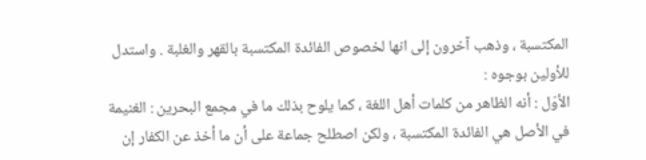المكتسبة ، وذهب آخرون إلى انها لخصوص الفائدة المكتسبة بالقهر والغلبة . واستدل للأولين بوجوه :
الأوّل : أنه الظاهر من كلمات أهل اللغة ، كما يلوح بذلك ما في مجمع البحرين : الغنيمة في الأصل هي الفائدة المكتسبة ، ولكن اصطلح جماعة على أن ما أخذ عن الكفار إن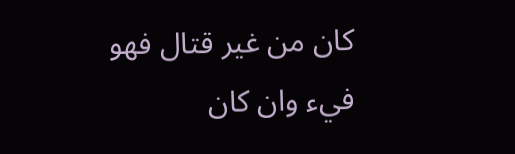كان من غير قتال فهو فيء وان كان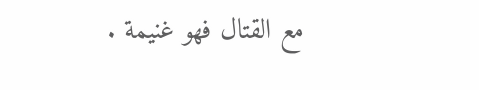مع القتال فهو غنيمة .